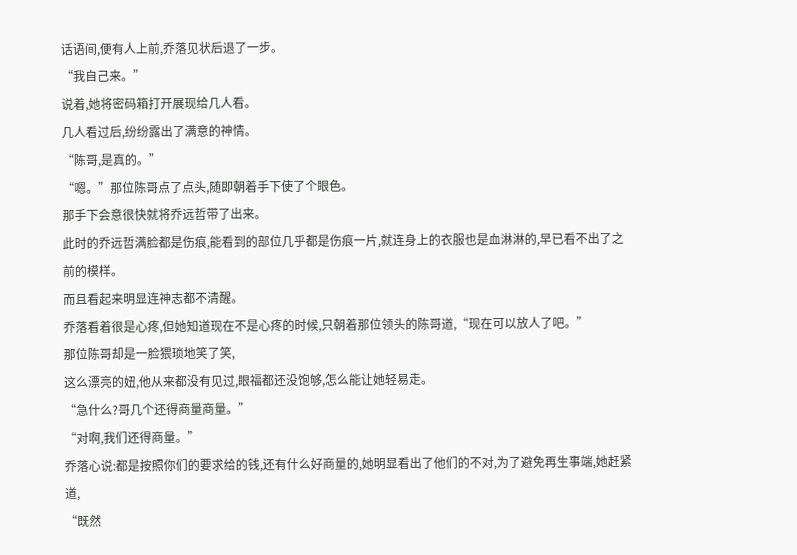话语间,便有人上前,乔落见状后退了一步。
“我自己来。”
说着,她将密码箱打开展现给几人看。
几人看过后,纷纷露出了满意的神情。
“陈哥,是真的。”
“嗯。”那位陈哥点了点头,随即朝着手下使了个眼色。
那手下会意很快就将乔远哲带了出来。
此时的乔远哲满脸都是伤痕,能看到的部位几乎都是伤痕一片,就连身上的衣服也是血淋淋的,早已看不出了之前的模样。
而且看起来明显连神志都不清醒。
乔落看着很是心疼,但她知道现在不是心疼的时候,只朝着那位领头的陈哥道,“现在可以放人了吧。”
那位陈哥却是一脸猥琐地笑了笑,
这么漂亮的妞,他从来都没有见过,眼福都还没饱够,怎么能让她轻易走。
“急什么?哥几个还得商量商量。”
“对啊,我们还得商量。”
乔落心说:都是按照你们的要求给的钱,还有什么好商量的,她明显看出了他们的不对,为了避免再生事端,她赶紧道,
“既然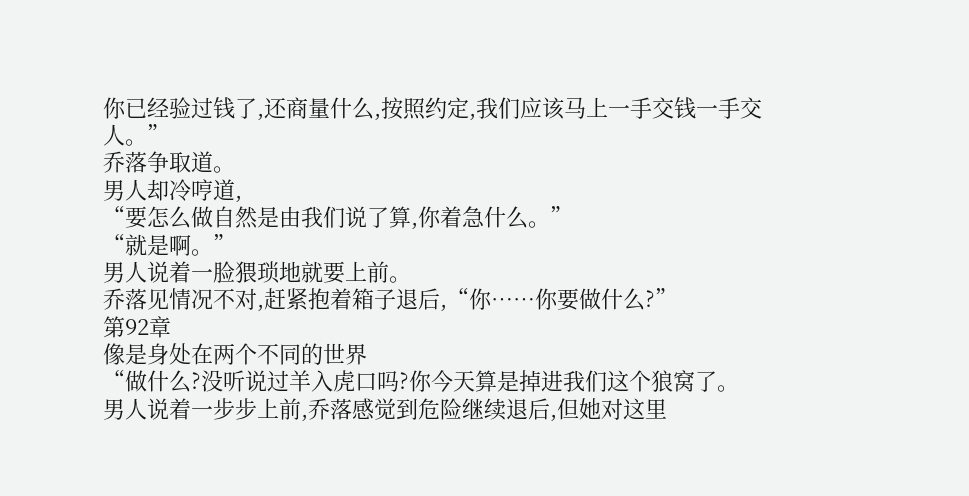你已经验过钱了,还商量什么,按照约定,我们应该马上一手交钱一手交人。”
乔落争取道。
男人却冷哼道,
“要怎么做自然是由我们说了算,你着急什么。”
“就是啊。”
男人说着一脸猥琐地就要上前。
乔落见情况不对,赶紧抱着箱子退后,“你……你要做什么?”
第92章
像是身处在两个不同的世界
“做什么?没听说过羊入虎口吗?你今天算是掉进我们这个狼窝了。
男人说着一步步上前,乔落感觉到危险继续退后,但她对这里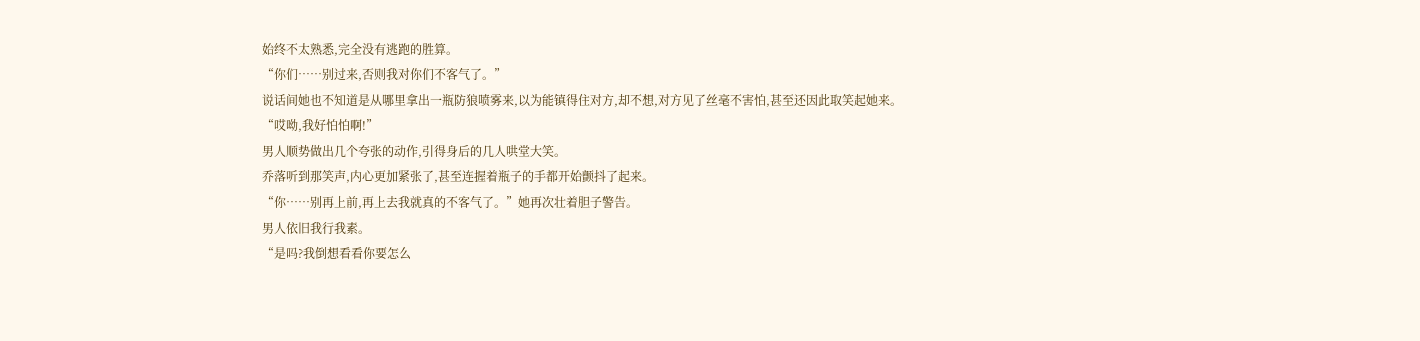始终不太熟悉,完全没有逃跑的胜算。
“你们……别过来,否则我对你们不客气了。”
说话间她也不知道是从哪里拿出一瓶防狼喷雾来,以为能镇得住对方,却不想,对方见了丝毫不害怕,甚至还因此取笑起她来。
“哎呦,我好怕怕啊!”
男人顺势做出几个夸张的动作,引得身后的几人哄堂大笑。
乔落听到那笑声,内心更加紧张了,甚至连握着瓶子的手都开始颤抖了起来。
“你……别再上前,再上去我就真的不客气了。”她再次壮着胆子警告。
男人依旧我行我素。
“是吗?我倒想看看你要怎么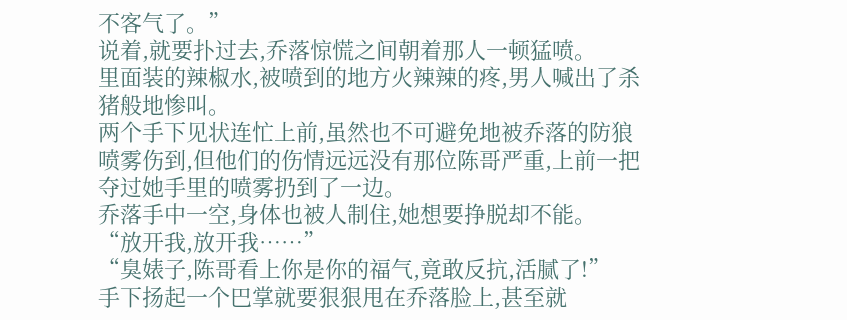不客气了。”
说着,就要扑过去,乔落惊慌之间朝着那人一顿猛喷。
里面装的辣椒水,被喷到的地方火辣辣的疼,男人喊出了杀猪般地惨叫。
两个手下见状连忙上前,虽然也不可避免地被乔落的防狼喷雾伤到,但他们的伤情远远没有那位陈哥严重,上前一把夺过她手里的喷雾扔到了一边。
乔落手中一空,身体也被人制住,她想要挣脱却不能。
“放开我,放开我……”
“臭婊子,陈哥看上你是你的福气,竟敢反抗,活腻了!”
手下扬起一个巴掌就要狠狠甩在乔落脸上,甚至就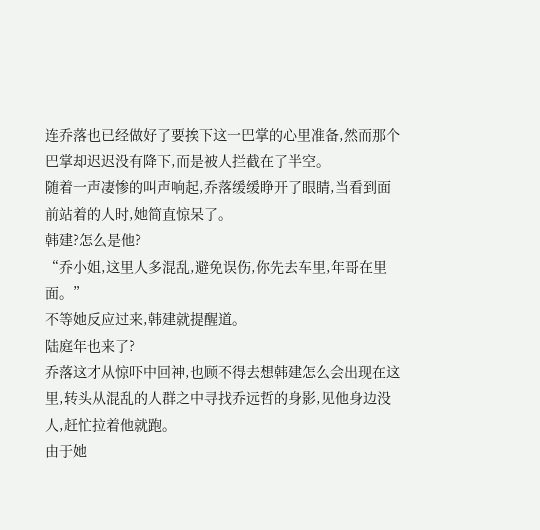连乔落也已经做好了要挨下这一巴掌的心里准备,然而那个巴掌却迟迟没有降下,而是被人拦截在了半空。
随着一声凄惨的叫声响起,乔落缓缓睁开了眼睛,当看到面前站着的人时,她简直惊呆了。
韩建?怎么是他?
“乔小姐,这里人多混乱,避免误伤,你先去车里,年哥在里面。”
不等她反应过来,韩建就提醒道。
陆庭年也来了?
乔落这才从惊吓中回神,也顾不得去想韩建怎么会出现在这里,转头从混乱的人群之中寻找乔远哲的身影,见他身边没人,赶忙拉着他就跑。
由于她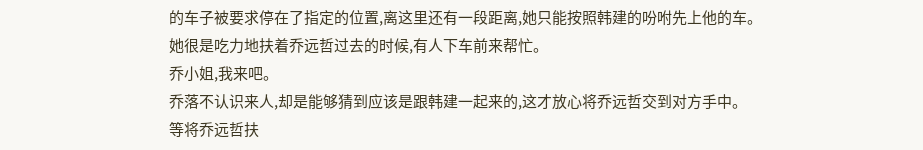的车子被要求停在了指定的位置,离这里还有一段距离,她只能按照韩建的吩咐先上他的车。
她很是吃力地扶着乔远哲过去的时候,有人下车前来帮忙。
乔小姐,我来吧。
乔落不认识来人,却是能够猜到应该是跟韩建一起来的,这才放心将乔远哲交到对方手中。
等将乔远哲扶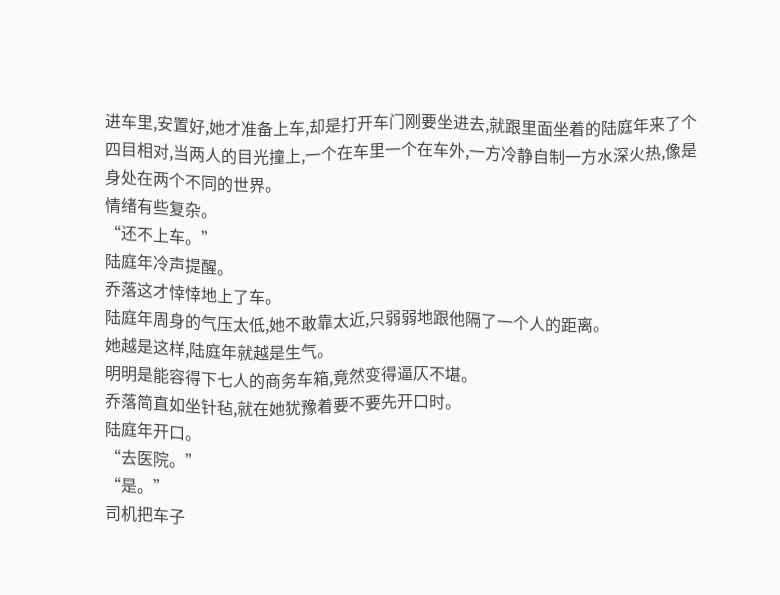进车里,安置好,她才准备上车,却是打开车门刚要坐进去,就跟里面坐着的陆庭年来了个四目相对,当两人的目光撞上,一个在车里一个在车外,一方冷静自制一方水深火热,像是身处在两个不同的世界。
情绪有些复杂。
“还不上车。”
陆庭年冷声提醒。
乔落这才悻悻地上了车。
陆庭年周身的气压太低,她不敢靠太近,只弱弱地跟他隔了一个人的距离。
她越是这样,陆庭年就越是生气。
明明是能容得下七人的商务车箱,竟然变得逼仄不堪。
乔落简直如坐针毡,就在她犹豫着要不要先开口时。
陆庭年开口。
“去医院。”
“是。”
司机把车子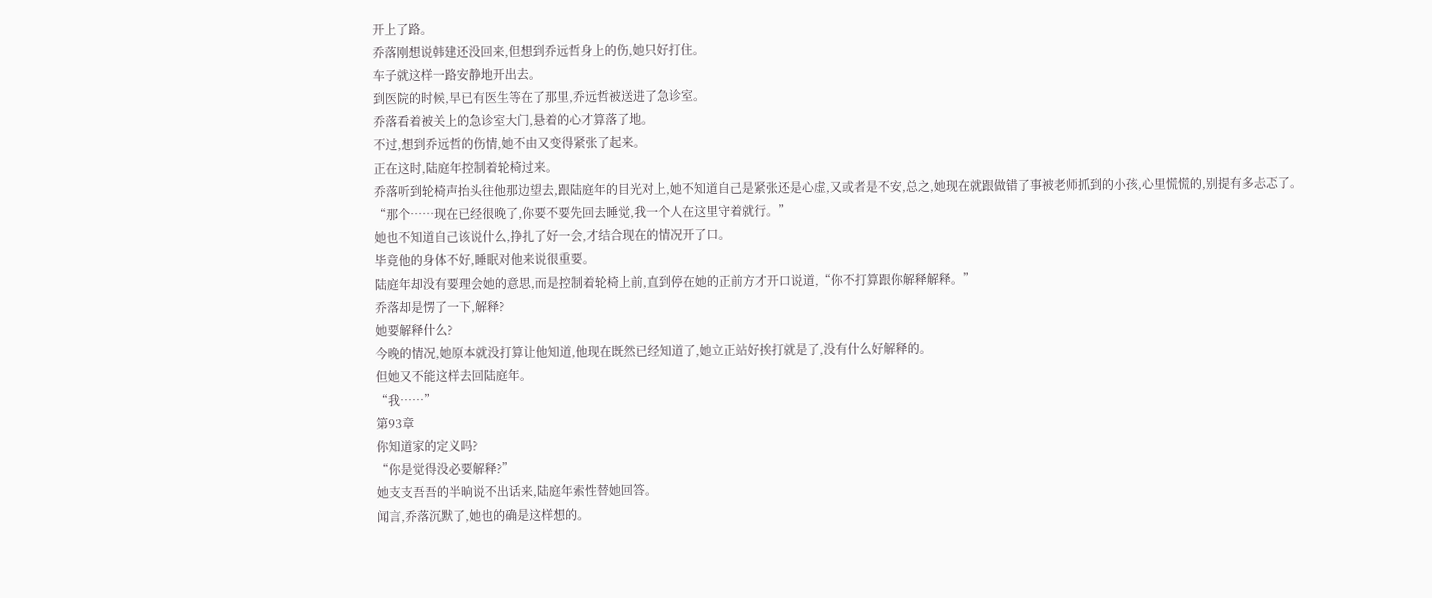开上了路。
乔落刚想说韩建还没回来,但想到乔远哲身上的伤,她只好打住。
车子就这样一路安静地开出去。
到医院的时候,早已有医生等在了那里,乔远哲被送进了急诊室。
乔落看着被关上的急诊室大门,悬着的心才算落了地。
不过,想到乔远哲的伤情,她不由又变得紧张了起来。
正在这时,陆庭年控制着轮椅过来。
乔落听到轮椅声抬头往他那边望去,跟陆庭年的目光对上,她不知道自己是紧张还是心虚,又或者是不安,总之,她现在就跟做错了事被老师抓到的小孩,心里慌慌的,别提有多忐忑了。
“那个……现在已经很晚了,你要不要先回去睡觉,我一个人在这里守着就行。”
她也不知道自己该说什么,挣扎了好一会,才结合现在的情况开了口。
毕竟他的身体不好,睡眠对他来说很重要。
陆庭年却没有要理会她的意思,而是控制着轮椅上前,直到停在她的正前方才开口说道,“你不打算跟你解释解释。”
乔落却是愣了一下,解释?
她要解释什么?
今晚的情况,她原本就没打算让他知道,他现在既然已经知道了,她立正站好挨打就是了,没有什么好解释的。
但她又不能这样去回陆庭年。
“我……”
第93章
你知道家的定义吗?
“你是觉得没必要解释?”
她支支吾吾的半晌说不出话来,陆庭年索性替她回答。
闻言,乔落沉默了,她也的确是这样想的。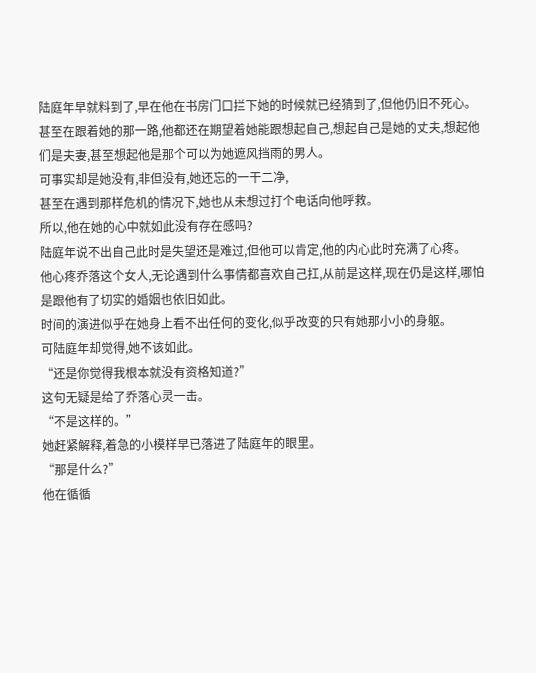陆庭年早就料到了,早在他在书房门口拦下她的时候就已经猜到了,但他仍旧不死心。
甚至在跟着她的那一路,他都还在期望着她能跟想起自己,想起自己是她的丈夫,想起他们是夫妻,甚至想起他是那个可以为她遮风挡雨的男人。
可事实却是她没有,非但没有,她还忘的一干二净,
甚至在遇到那样危机的情况下,她也从未想过打个电话向他呼救。
所以,他在她的心中就如此没有存在感吗?
陆庭年说不出自己此时是失望还是难过,但他可以肯定,他的内心此时充满了心疼。
他心疼乔落这个女人,无论遇到什么事情都喜欢自己扛,从前是这样,现在仍是这样,哪怕是跟他有了切实的婚姻也依旧如此。
时间的演进似乎在她身上看不出任何的变化,似乎改变的只有她那小小的身躯。
可陆庭年却觉得,她不该如此。
“还是你觉得我根本就没有资格知道?”
这句无疑是给了乔落心灵一击。
“不是这样的。”
她赶紧解释,着急的小模样早已落进了陆庭年的眼里。
“那是什么?”
他在循循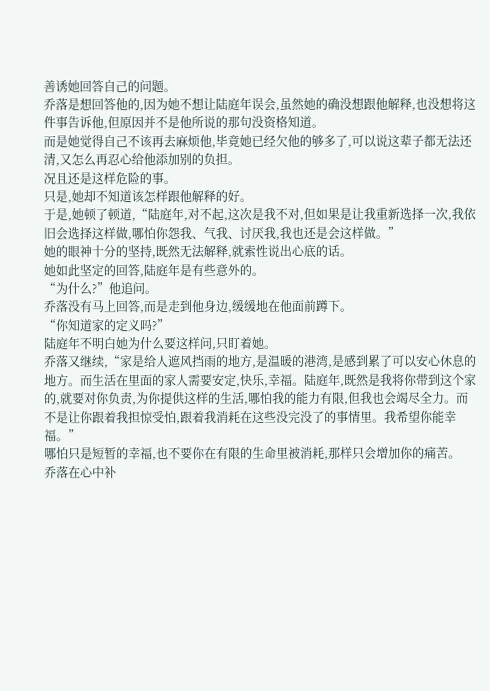善诱她回答自己的问题。
乔落是想回答他的,因为她不想让陆庭年误会,虽然她的确没想跟他解释,也没想将这件事告诉他,但原因并不是他所说的那句没资格知道。
而是她觉得自己不该再去麻烦他,毕竟她已经欠他的够多了,可以说这辈子都无法还清,又怎么再忍心给他添加别的负担。
况且还是这样危险的事。
只是,她却不知道该怎样跟他解释的好。
于是,她顿了顿道,“陆庭年,对不起,这次是我不对,但如果是让我重新选择一次,我依旧会选择这样做,哪怕你怨我、气我、讨厌我,我也还是会这样做。”
她的眼神十分的坚持,既然无法解释,就索性说出心底的话。
她如此坚定的回答,陆庭年是有些意外的。
“为什么?”他追问。
乔落没有马上回答,而是走到他身边,缓缓地在他面前蹲下。
“你知道家的定义吗?”
陆庭年不明白她为什么要这样问,只盯着她。
乔落又继续,“家是给人遮风挡雨的地方,是温暖的港湾,是感到累了可以安心休息的地方。而生活在里面的家人需要安定,快乐,幸福。陆庭年,既然是我将你带到这个家的,就要对你负责,为你提供这样的生活,哪怕我的能力有限,但我也会竭尽全力。而不是让你跟着我担惊受怕,跟着我消耗在这些没完没了的事情里。我希望你能幸福。”
哪怕只是短暂的幸福,也不要你在有限的生命里被消耗,那样只会增加你的痛苦。
乔落在心中补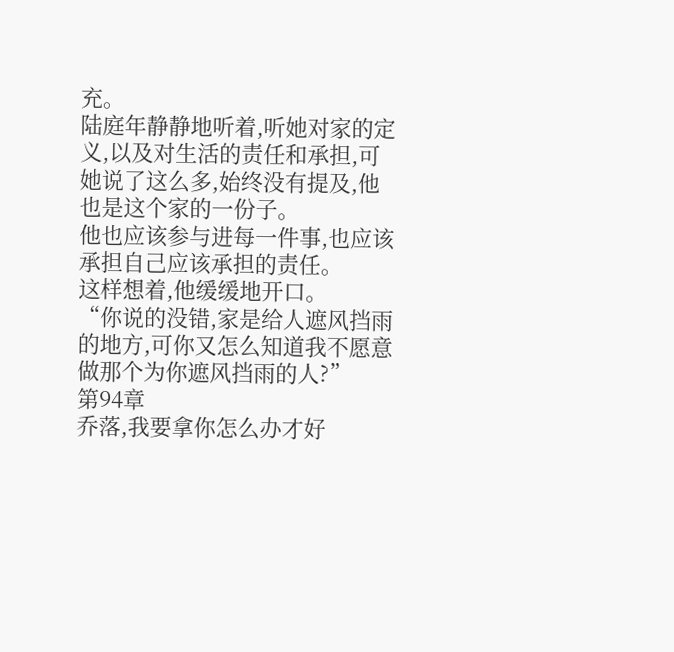充。
陆庭年静静地听着,听她对家的定义,以及对生活的责任和承担,可她说了这么多,始终没有提及,他也是这个家的一份子。
他也应该参与进每一件事,也应该承担自己应该承担的责任。
这样想着,他缓缓地开口。
“你说的没错,家是给人遮风挡雨的地方,可你又怎么知道我不愿意做那个为你遮风挡雨的人?”
第94章
乔落,我要拿你怎么办才好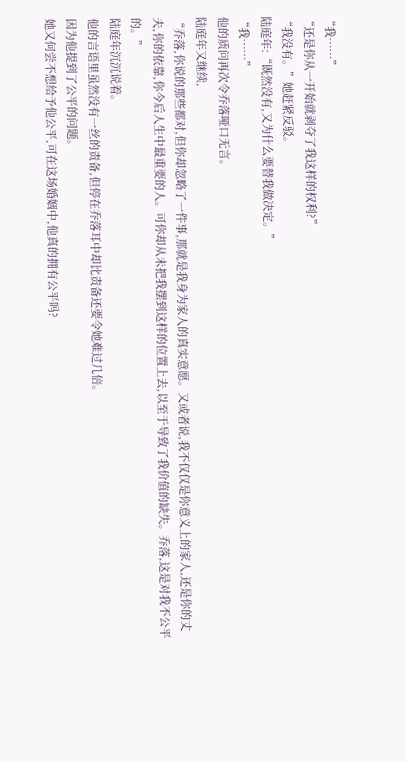“我……”
“还是你从一开始就剥夺了我这样的权利?”
“我没有。”她赶紧反驳。
陆庭年:“既然没有,又为什么要替我做决定。”
“我……”
他的质问再次令乔落哑口无言。
陆庭年又继续,
“乔落,你说的那些都对,但你却忽略了一件事,那就是我身为家人的真实意愿。又或者说,我不仅仅是你意义上的家人,还是你的丈夫,你的依靠,你今后人生中最重要的人。可你却从未把我摆到这样的位置上去,以至于导致了我价值的缺失。乔落,这是对我不公平的。”
陆庭年沉沉说着。
他的言语里虽然没有一丝的责备,但停在乔落耳中却比责备还要令她难过几倍。
因为他提到了公平的问题。
她又何尝不想给予他公平,可在这场婚姻中,他真的拥有公平吗?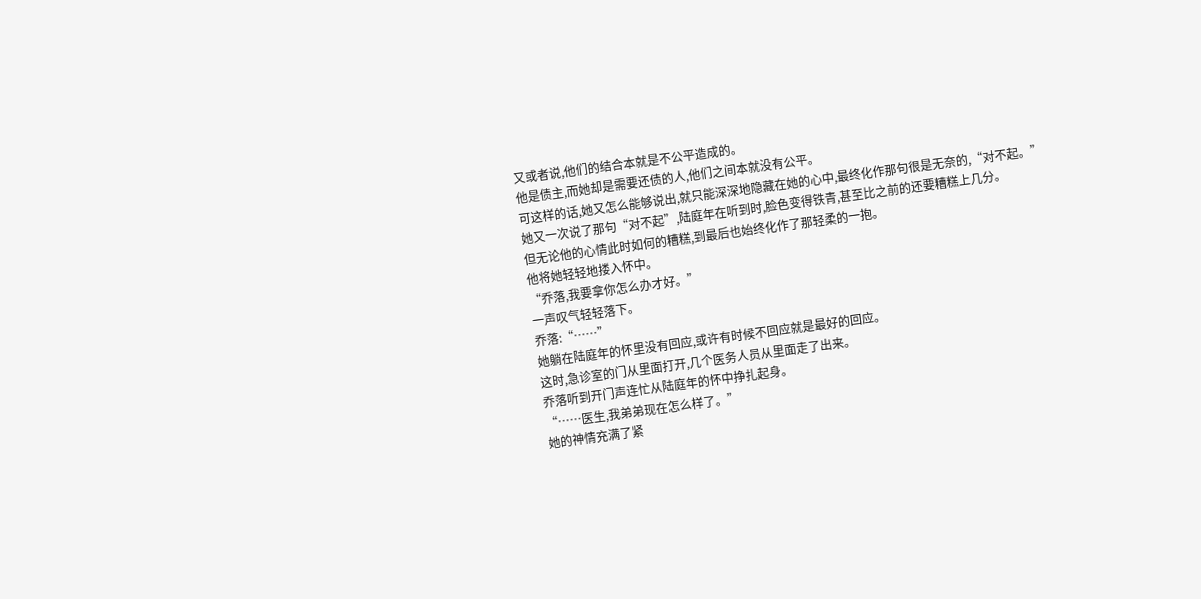又或者说,他们的结合本就是不公平造成的。
他是债主,而她却是需要还债的人,他们之间本就没有公平。
可这样的话,她又怎么能够说出,就只能深深地隐藏在她的心中,最终化作那句很是无奈的,“对不起。”
她又一次说了那句“对不起”,陆庭年在听到时,脸色变得铁青,甚至比之前的还要糟糕上几分。
但无论他的心情此时如何的糟糕,到最后也始终化作了那轻柔的一抱。
他将她轻轻地搂入怀中。
“乔落,我要拿你怎么办才好。”
一声叹气轻轻落下。
乔落:“……”
她躺在陆庭年的怀里没有回应,或许有时候不回应就是最好的回应。
这时,急诊室的门从里面打开,几个医务人员从里面走了出来。
乔落听到开门声连忙从陆庭年的怀中挣扎起身。
“……医生,我弟弟现在怎么样了。”
她的神情充满了紧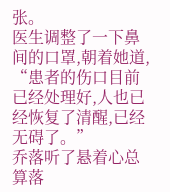张。
医生调整了一下鼻间的口罩,朝着她道,
“患者的伤口目前已经处理好,人也已经恢复了清醒,已经无碍了。”
乔落听了悬着心总算落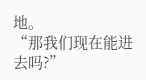地。
“那我们现在能进去吗?”